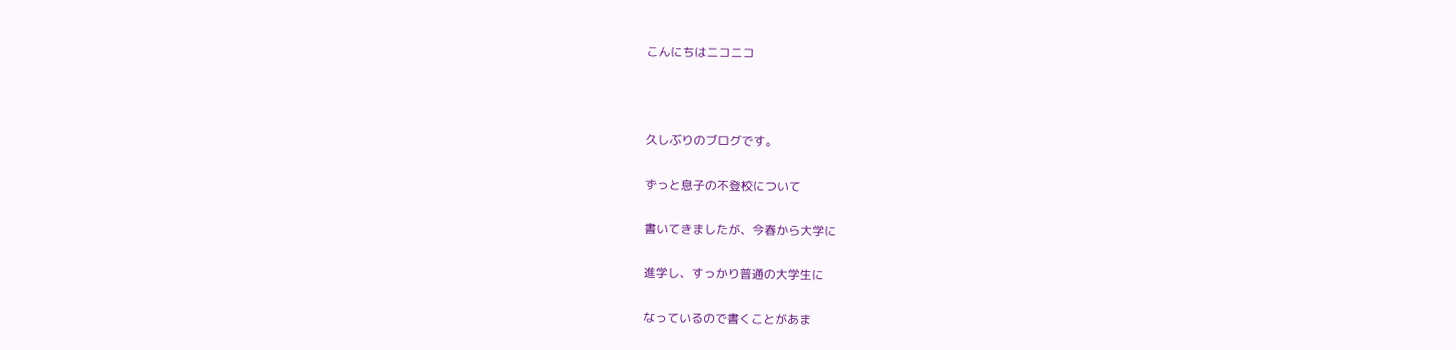こんにちはニコニコ



久しぶりのブログです。

ずっと息子の不登校について

書いてきましたが、今春から大学に

進学し、すっかり普通の大学生に

なっているので書くことがあま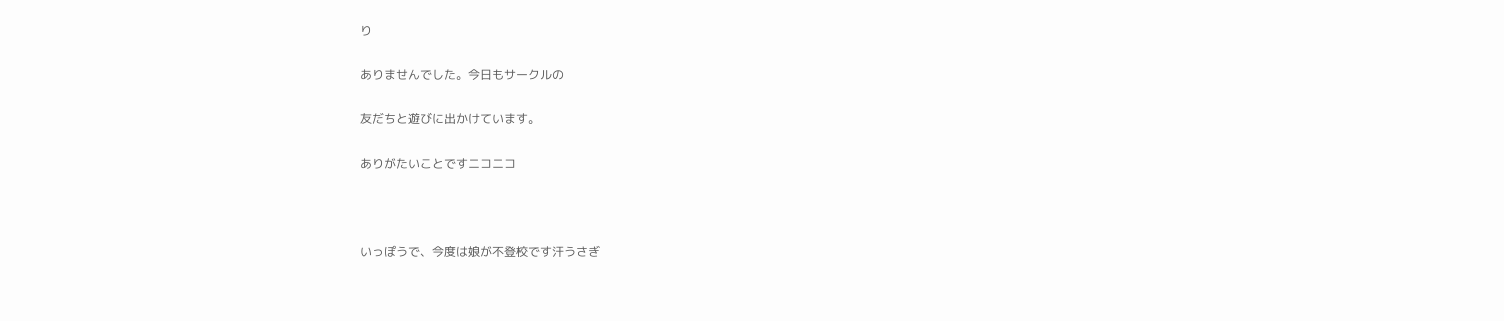り

ありませんでした。今日もサークルの

友だちと遊びに出かけています。

ありがたいことですニコニコ



いっぽうで、今度は娘が不登校です汗うさぎ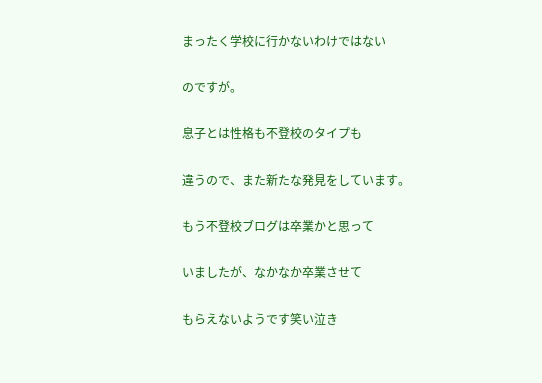まったく学校に行かないわけではない

のですが。

息子とは性格も不登校のタイプも

違うので、また新たな発見をしています。

もう不登校ブログは卒業かと思って

いましたが、なかなか卒業させて

もらえないようです笑い泣き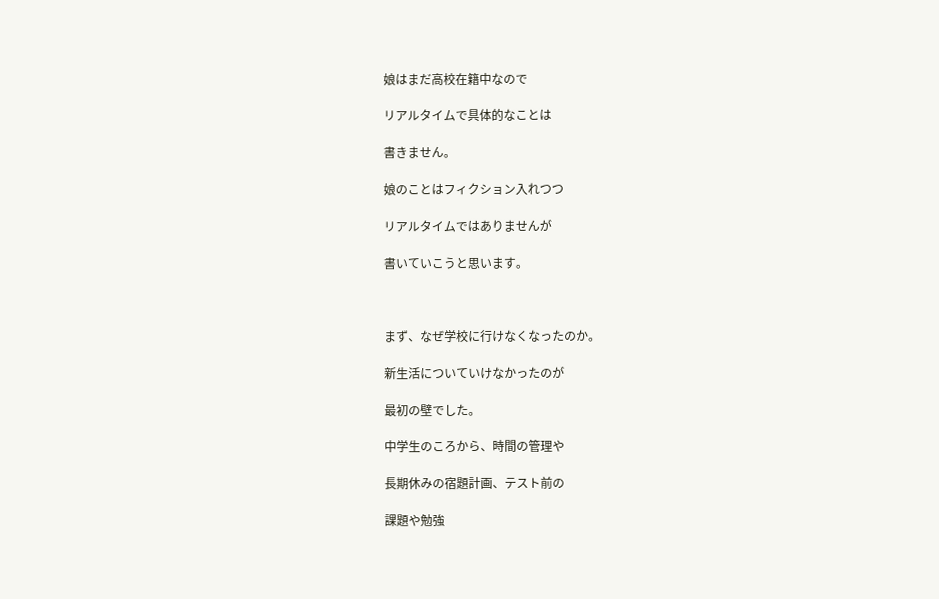娘はまだ高校在籍中なので

リアルタイムで具体的なことは

書きません。

娘のことはフィクション入れつつ

リアルタイムではありませんが

書いていこうと思います。



まず、なぜ学校に行けなくなったのか。

新生活についていけなかったのが

最初の壁でした。

中学生のころから、時間の管理や

長期休みの宿題計画、テスト前の

課題や勉強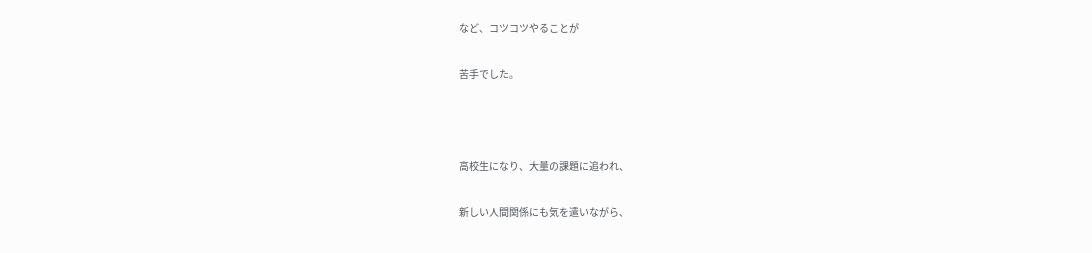など、コツコツやることが

苦手でした。



高校生になり、大量の課題に追われ、

新しい人間関係にも気を遣いながら、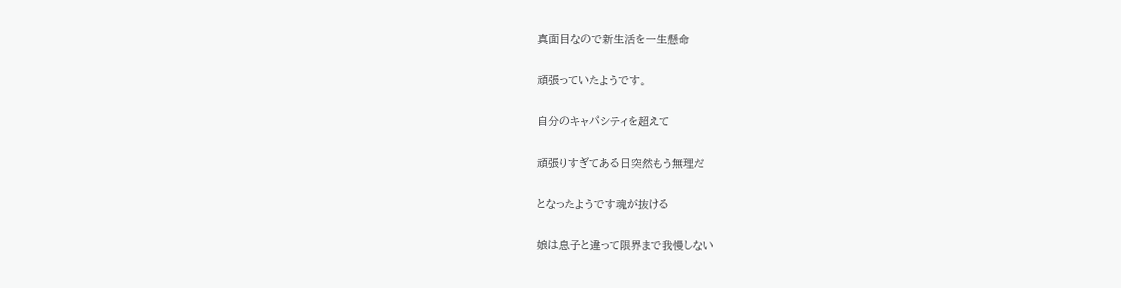真面目なので新生活を一生懸命

頑張っていたようです。

自分のキャパシティを超えて

頑張りすぎてある日突然もう無理だ

となったようです魂が抜ける

娘は息子と違って限界まで我慢しない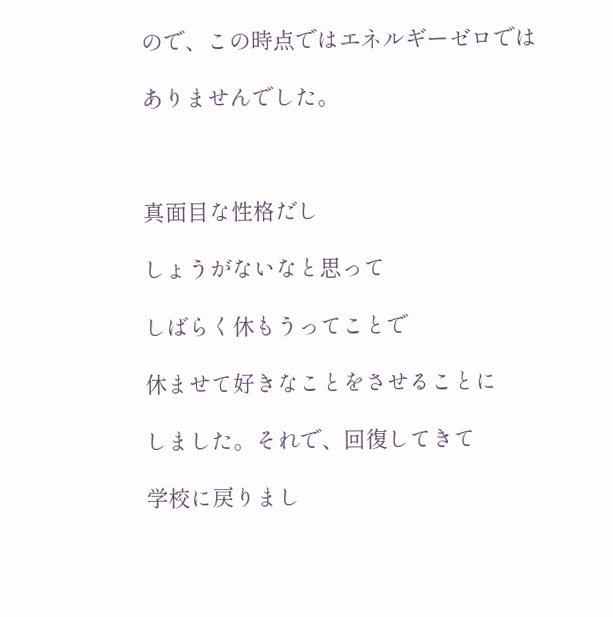ので、この時点ではエネルギーゼロでは

ありませんでした。



真面目な性格だし

しょうがないなと思って

しばらく休もうってことで

休ませて好きなことをさせることに

しました。それで、回復してきて

学校に戻りまし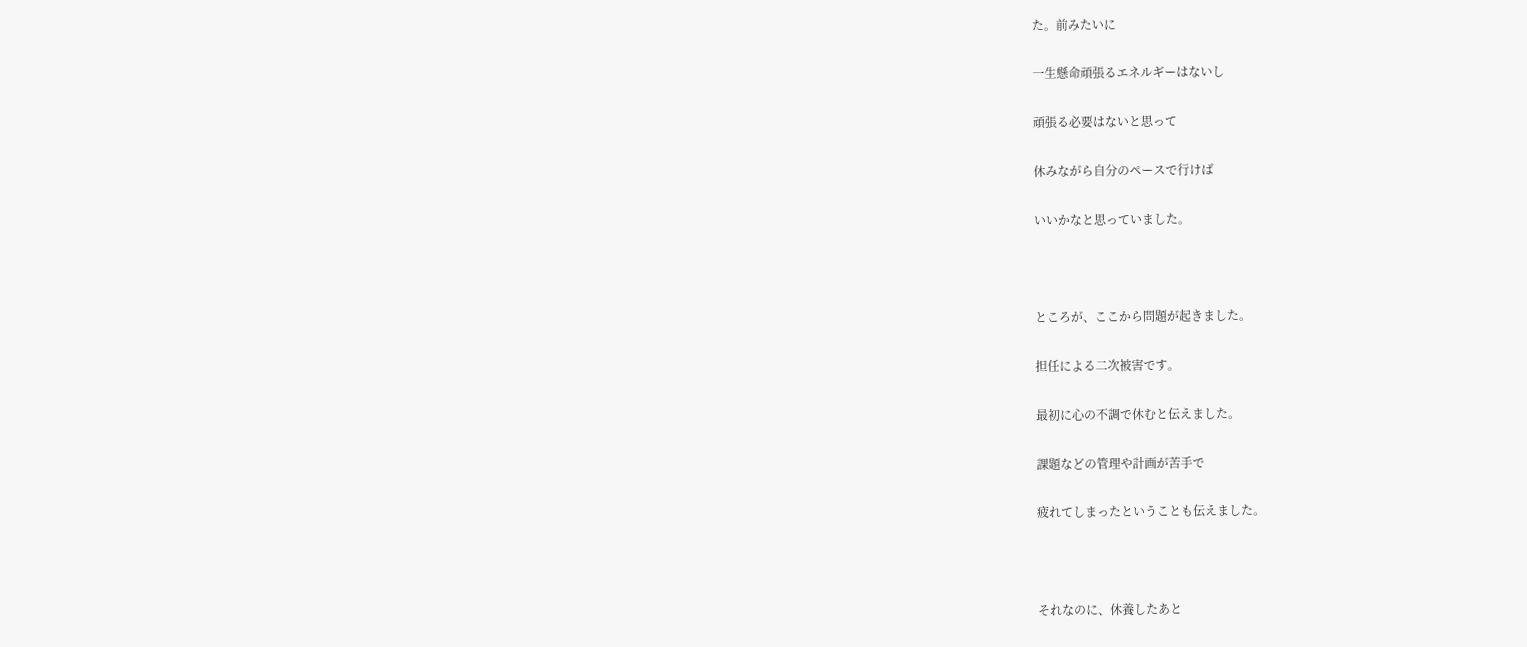た。前みたいに

一生懸命頑張るエネルギーはないし

頑張る必要はないと思って

休みながら自分のペースで行けば

いいかなと思っていました。



ところが、ここから問題が起きました。

担任による二次被害です。

最初に心の不調で休むと伝えました。

課題などの管理や計画が苦手で

疲れてしまったということも伝えました。



それなのに、休養したあと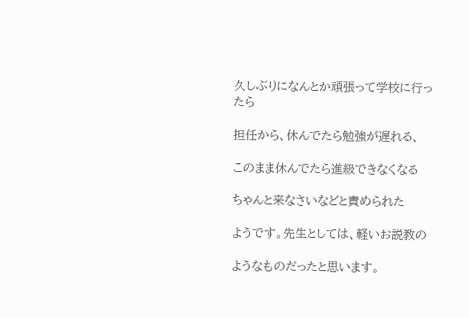久しぶりになんとか頑張って学校に行ったら

担任から、休んでたら勉強が遅れる、

このまま休んでたら進級できなくなる

ちゃんと来なさいなどと責められた

ようです。先生としては、軽いお説教の

ようなものだったと思います。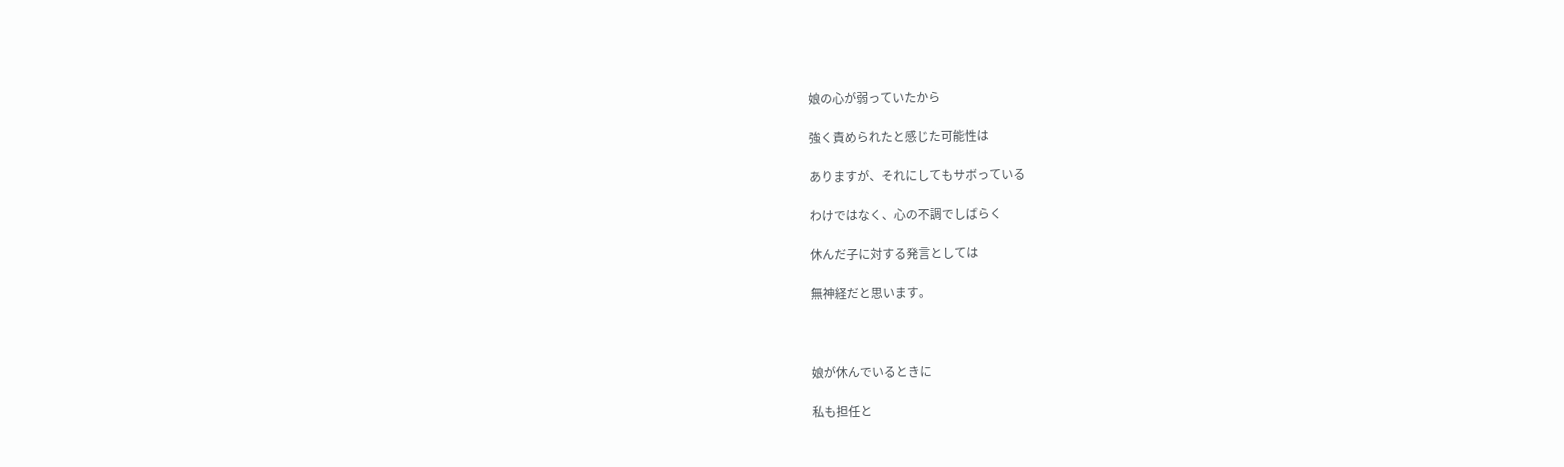娘の心が弱っていたから

強く責められたと感じた可能性は

ありますが、それにしてもサボっている

わけではなく、心の不調でしばらく

休んだ子に対する発言としては

無神経だと思います。



娘が休んでいるときに

私も担任と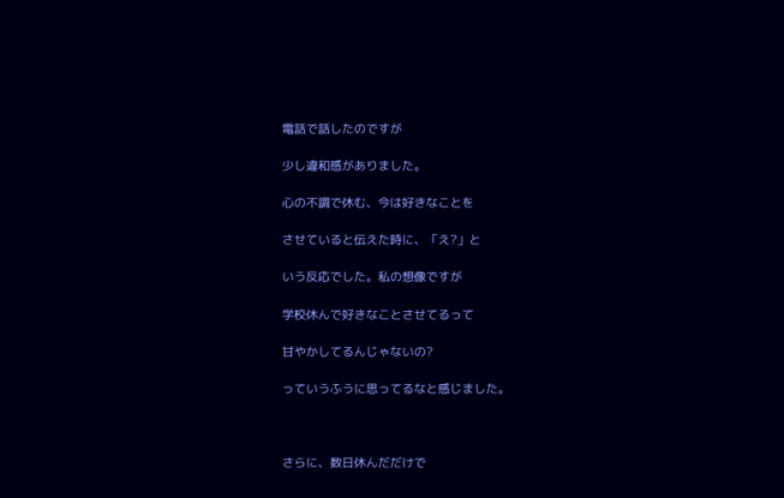電話で話したのですが

少し違和感がありました。

心の不調で休む、今は好きなことを

させていると伝えた時に、「え?」と

いう反応でした。私の想像ですが

学校休んで好きなことさせてるって

甘やかしてるんじゃないの?

っていうふうに思ってるなと感じました。



さらに、数日休んだだけで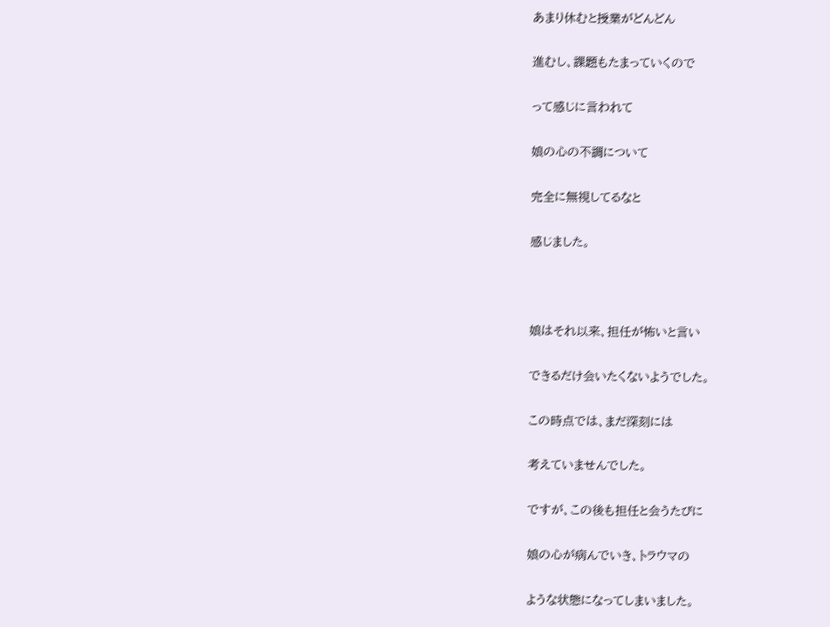あまり休むと授業がどんどん

進むし、課題もたまっていくので

って感じに言われて

娘の心の不調について

完全に無視してるなと

感じました。



娘はそれ以来、担任が怖いと言い

できるだけ会いたくないようでした。

この時点では、まだ深刻には

考えていませんでした。

ですが、この後も担任と会うたびに

娘の心が病んでいき、トラウマの

ような状態になってしまいました。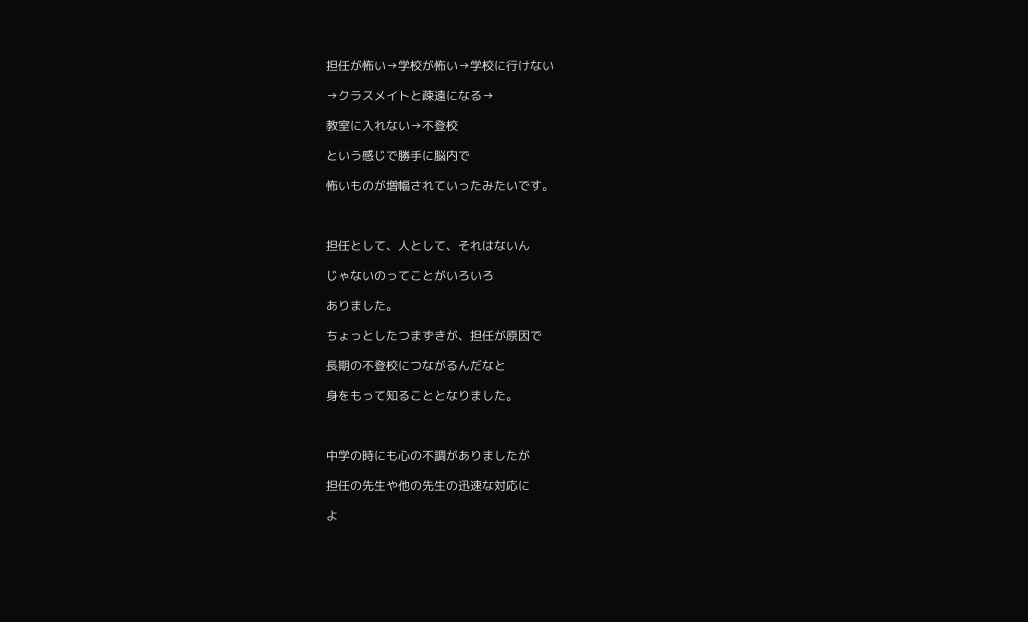担任が怖い→学校が怖い→学校に行けない

→クラスメイトと疎遠になる→

教室に入れない→不登校

という感じで勝手に脳内で

怖いものが増幅されていったみたいです。



担任として、人として、それはないん

じゃないのってことがいろいろ

ありました。

ちょっとしたつまずきが、担任が原因で

長期の不登校につながるんだなと

身をもって知ることとなりました。



中学の時にも心の不調がありましたが

担任の先生や他の先生の迅速な対応に

よ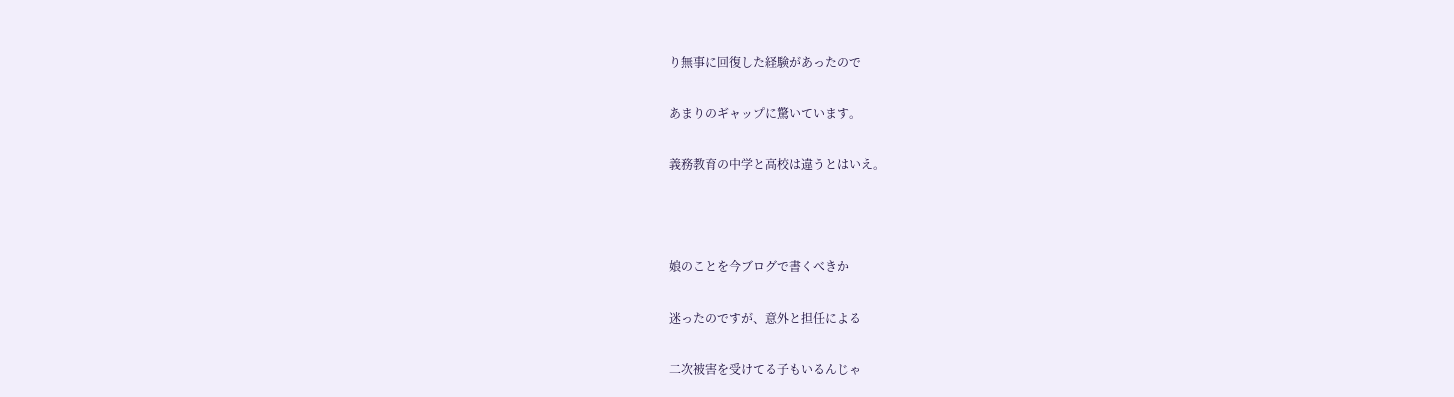り無事に回復した経験があったので

あまりのギャップに驚いています。

義務教育の中学と高校は違うとはいえ。



娘のことを今ブログで書くべきか

迷ったのですが、意外と担任による

二次被害を受けてる子もいるんじゃ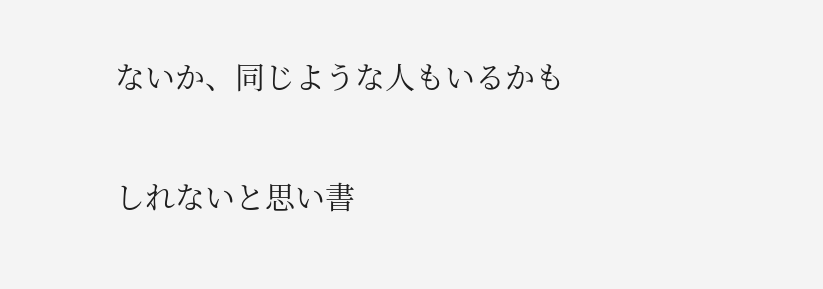ないか、同じような人もいるかも

しれないと思い書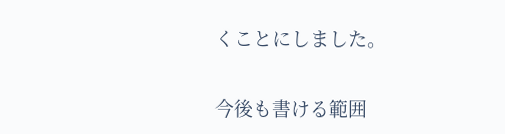くことにしました。

今後も書ける範囲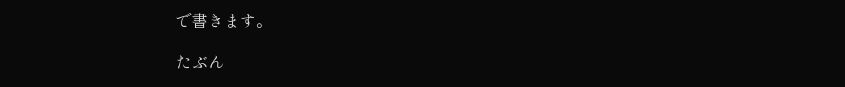で書きます。

たぶん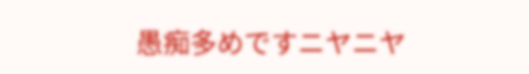愚痴多めですニヤニヤ